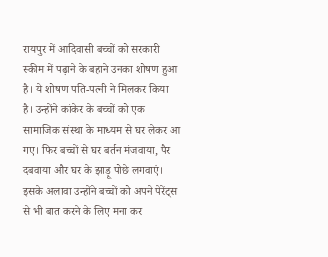रायपुर में आदिवासी बच्चों को सरकारी स्कीम में पढ़ाने के बहाने उनका शोषण हुआ है। ये शोषण पति-पत्नी ने मिलकर किया है। उन्होंने कांकेर के बच्चों को एक सामाजिक संस्था के माध्यम से घर लेकर आ गए। फिर बच्चों से घर बर्तन मंजवाया, पैर दबवाया और घर के झाड़ू पोछे लगवाएं। इसके अलावा उन्होंने बच्चों को अपने पेरेंट्स से भी बात करने के लिए मना कर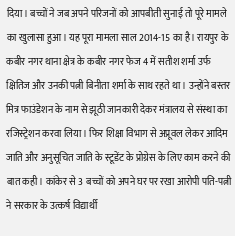दिया। बच्चों ने जब अपने परिजनों को आपबीती सुनाई तो पूरे मामले का खुलासा हुआ। यह पूरा मामला साल 2014-15 का है। रायपुर के कबीर नगर थाना क्षेत्र के कबीर नगर फेज 4 में सतीश शर्मा उर्फ क्षितिज और उनकी पत्नी बिनीता शर्मा के साथ रहते था। उन्होंने बस्तर मित्र फाउंडेशन के नाम से झूठी जानकारी देकर मंत्रालय से संस्था का रजिस्ट्रेशन करवा लिया। फिर शिक्षा विभाग से अप्रूवल लेकर आदिम जाति और अनुसूचित जाति के स्टूडेंट के प्रोग्रेस के लिए काम करने की बात कही। कांकेर से 3 बच्चों को अपने घर पर रखा आरोपी पति-पत्नी ने सरकार के उत्कर्ष विद्यार्थी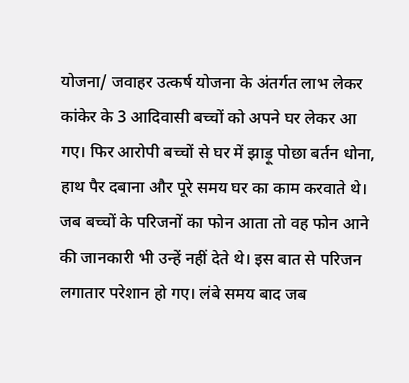योजना/ जवाहर उत्कर्ष योजना के अंतर्गत लाभ लेकर कांकेर के 3 आदिवासी बच्चों को अपने घर लेकर आ गए। फिर आरोपी बच्चों से घर में झाड़ू पोछा बर्तन धोना, हाथ पैर दबाना और पूरे समय घर का काम करवाते थे। जब बच्चों के परिजनों का फोन आता तो वह फोन आने की जानकारी भी उन्हें नहीं देते थे। इस बात से परिजन लगातार परेशान हो गए। लंबे समय बाद जब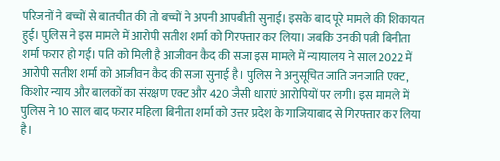परिजनों ने बच्चों से बातचीत की तो बच्चों ने अपनी आपबीती सुनाई। इसके बाद पूरे मामले की शिकायत हुई। पुलिस ने इस मामले में आरोपी सतीश शर्मा को गिरफ्तार कर लिया। जबकि उनकी पत्नी बिनीता शर्मा फरार हो गई। पति को मिली है आजीवन कैद की सजा इस मामले में न्यायालय ने साल 2022 में आरोपी सतीश शर्मा को आजीवन कैद की सजा सुनाई है। पुलिस ने अनुसूचित जाति जनजाति एक्ट, किशोर न्याय और बालकों का संरक्षण एक्ट और 420 जैसी धाराएं आरोपियों पर लगी। इस मामले में पुलिस ने 10 साल बाद फरार महिला बिनीता शर्मा को उत्तर प्रदेश के गाजियाबाद से गिरफ्तार कर लिया है।